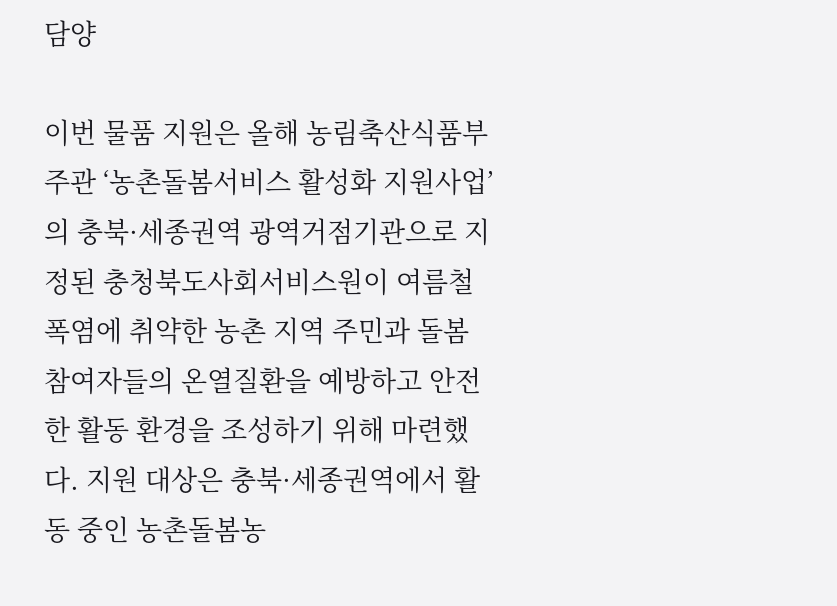담양

이번 물품 지원은 올해 농림축산식품부 주관 ‘농촌돌봄서비스 활성화 지원사업’의 충북·세종권역 광역거점기관으로 지정된 충청북도사회서비스원이 여름철 폭염에 취약한 농촌 지역 주민과 돌봄 참여자들의 온열질환을 예방하고 안전한 활동 환경을 조성하기 위해 마련했다. 지원 대상은 충북·세종권역에서 활동 중인 농촌돌봄농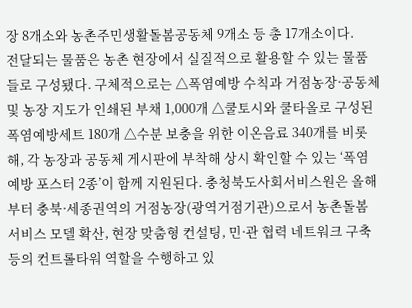장 8개소와 농촌주민생활돌봄공동체 9개소 등 총 17개소이다.
전달되는 물품은 농촌 현장에서 실질적으로 활용할 수 있는 물품들로 구성됐다. 구체적으로는 △폭염예방 수칙과 거점농장·공동체 및 농장 지도가 인쇄된 부채 1,000개 △쿨토시와 쿨타올로 구성된 폭염예방세트 180개 △수분 보충을 위한 이온음료 340개를 비롯해, 각 농장과 공동체 게시판에 부착해 상시 확인할 수 있는 ‘폭염예방 포스터 2종’이 함께 지원된다. 충청북도사회서비스원은 올해부터 충북·세종권역의 거점농장(광역거점기관)으로서 농촌돌봄 서비스 모델 확산, 현장 맞춤형 컨설팅, 민·관 협력 네트워크 구축 등의 컨트롤타워 역할을 수행하고 있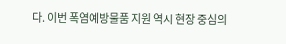다. 이번 폭염예방물품 지원 역시 현장 중심의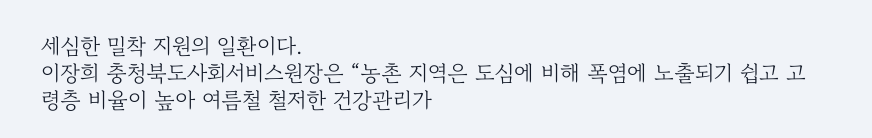세심한 밀착 지원의 일환이다.
이장희 충청북도사회서비스원장은 “농촌 지역은 도심에 비해 폭염에 노출되기 쉽고 고령층 비율이 높아 여름철 철저한 건강관리가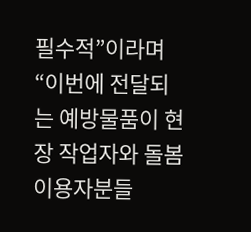필수적”이라며 “이번에 전달되는 예방물품이 현장 작업자와 돌봄 이용자분들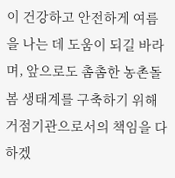이 건강하고 안전하게 여름을 나는 데 도움이 되길 바라며, 앞으로도 촘촘한 농촌돌봄 생태계를 구축하기 위해 거점기관으로서의 책임을 다하겠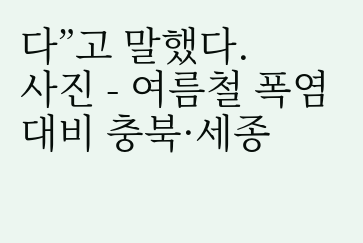다”고 말했다.
사진 - 여름철 폭염 대비 충북·세종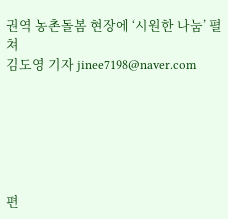권역 농촌돌봄 현장에 ‘시원한 나눔’ 펼쳐
김도영 기자 jinee7198@naver.com






편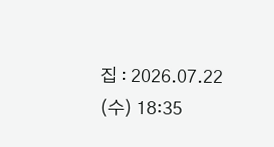집 : 2026.07.22 (수) 18:35